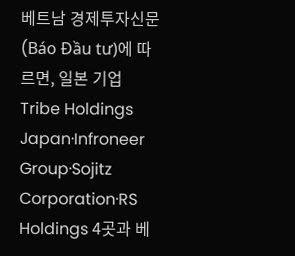베트남 경제투자신문(Báo Đầu tư)에 따르면, 일본 기업 Tribe Holdings Japan·Infroneer Group·Sojitz Corporation·RS Holdings 4곳과 베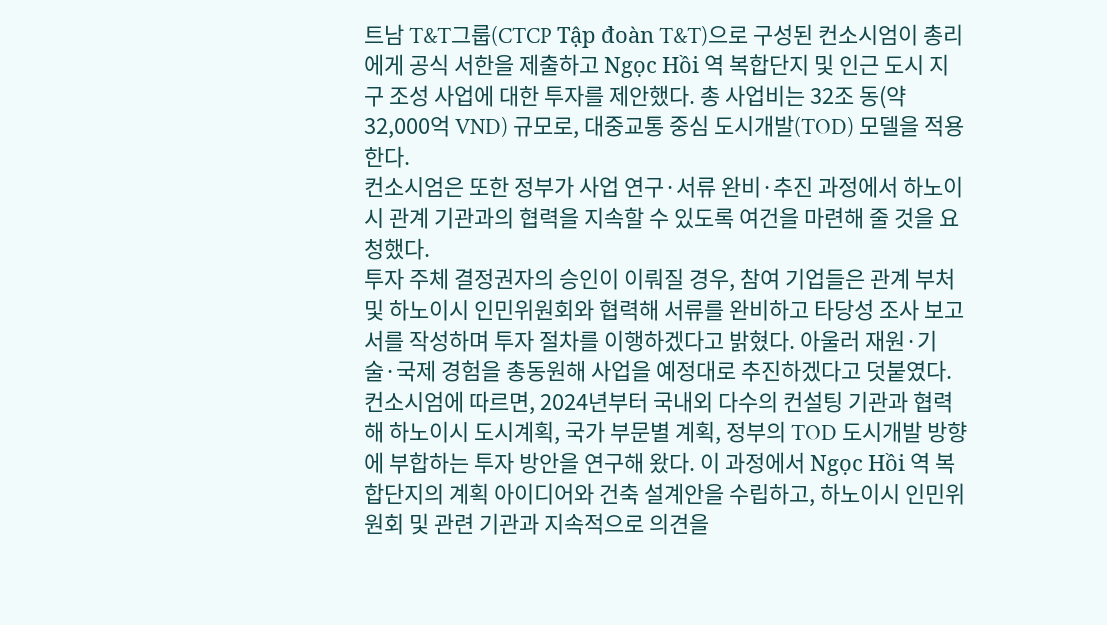트남 T&T그룹(CTCP Tập đoàn T&T)으로 구성된 컨소시엄이 총리에게 공식 서한을 제출하고 Ngọc Hồi 역 복합단지 및 인근 도시 지구 조성 사업에 대한 투자를 제안했다. 총 사업비는 32조 동(약 32,000억 VND) 규모로, 대중교통 중심 도시개발(TOD) 모델을 적용한다.
컨소시엄은 또한 정부가 사업 연구·서류 완비·추진 과정에서 하노이시 관계 기관과의 협력을 지속할 수 있도록 여건을 마련해 줄 것을 요청했다.
투자 주체 결정권자의 승인이 이뤄질 경우, 참여 기업들은 관계 부처 및 하노이시 인민위원회와 협력해 서류를 완비하고 타당성 조사 보고서를 작성하며 투자 절차를 이행하겠다고 밝혔다. 아울러 재원·기술·국제 경험을 총동원해 사업을 예정대로 추진하겠다고 덧붙였다.
컨소시엄에 따르면, 2024년부터 국내외 다수의 컨설팅 기관과 협력해 하노이시 도시계획, 국가 부문별 계획, 정부의 TOD 도시개발 방향에 부합하는 투자 방안을 연구해 왔다. 이 과정에서 Ngọc Hồi 역 복합단지의 계획 아이디어와 건축 설계안을 수립하고, 하노이시 인민위원회 및 관련 기관과 지속적으로 의견을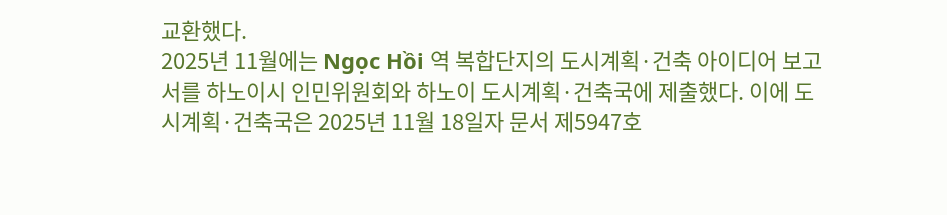교환했다.
2025년 11월에는 Ngọc Hồi 역 복합단지의 도시계획·건축 아이디어 보고서를 하노이시 인민위원회와 하노이 도시계획·건축국에 제출했다. 이에 도시계획·건축국은 2025년 11월 18일자 문서 제5947호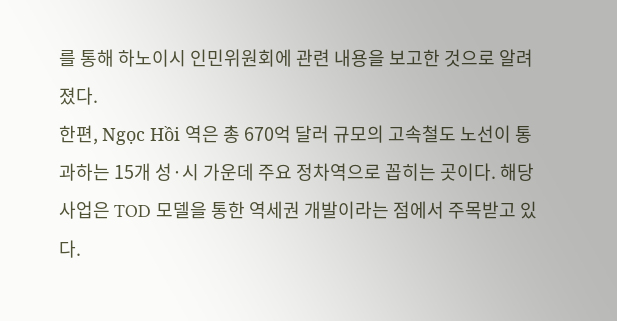를 통해 하노이시 인민위원회에 관련 내용을 보고한 것으로 알려졌다.
한편, Ngọc Hồi 역은 총 670억 달러 규모의 고속철도 노선이 통과하는 15개 성·시 가운데 주요 정차역으로 꼽히는 곳이다. 해당 사업은 TOD 모델을 통한 역세권 개발이라는 점에서 주목받고 있다.